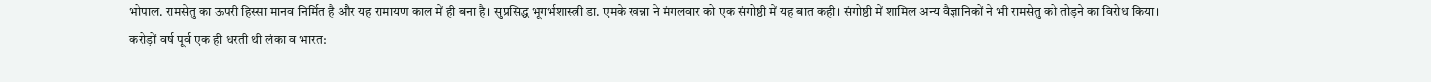भोपाल. रामसेतु का ऊपरी हिस्सा मानव निर्मित है और यह रामायण काल में ही बना है। सुप्रसिद्ध भूगर्भशास्त्री डा. एमके खन्ना ने मंगलवार को एक संगोष्ठी में यह बात कही। संगोष्ठी में शामिल अन्य वैज्ञानिकों ने भी रामसेतु को तोड़ने का विरोध किया।
करोड़ों वर्ष पूर्व एक ही धरती थी लंका व भारत: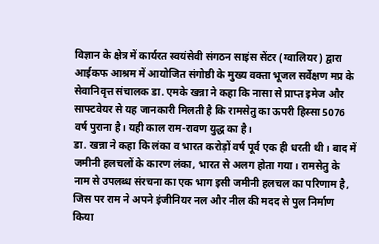विज्ञान के क्षेत्र में कार्यरत स्वयंसेवी संगठन साइंस सेंटर (ग्वालियर) द्वारा आईकफ आश्रम में आयोजित संगोष्ठी के मुख्य वक्ता भूजल सर्वेक्षण मप्र के सेवानिवृत्त संचालक डा. एमके खन्ना ने कहा कि नासा से प्राप्त इमेज और साफ्टवेयर से यह जानकारी मिलती है कि रामसेतु का ऊपरी हिस्सा 5076 वर्ष पुराना है। यही काल राम-रावण युद्ध का है।
डा. खन्ना ने कहा कि लंका व भारत करोड़ों वर्ष पूर्व एक ही धरती थी। बाद में जमीनी हलचलों के कारण लंका, भारत से अलग होता गया। रामसेतु के नाम से उपलब्ध संरचना का एक भाग इसी जमीनी हलचल का परिणाम है, जिस पर राम ने अपने इंजीनियर नल और नील की मदद से पुल निर्माण किया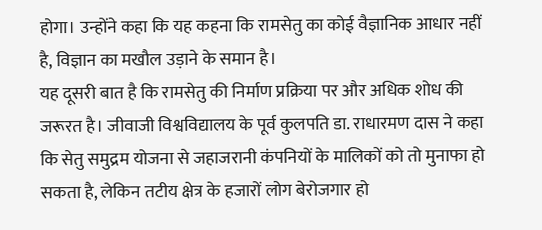होगा। उन्होंने कहा कि यह कहना कि रामसेतु का कोई वैज्ञानिक आधार नहीं है, विज्ञान का मखौल उड़ाने के समान है।
यह दूसरी बात है कि रामसेतु की निर्माण प्रक्रिया पर और अधिक शोध की जरूरत है। जीवाजी विश्वविद्यालय के पूर्व कुलपति डा. राधारमण दास ने कहा कि सेतु समुद्रम योजना से जहाजरानी कंपनियों के मालिकों को तो मुनाफा हो सकता है, लेकिन तटीय क्षेत्र के हजारों लोग बेरोजगार हो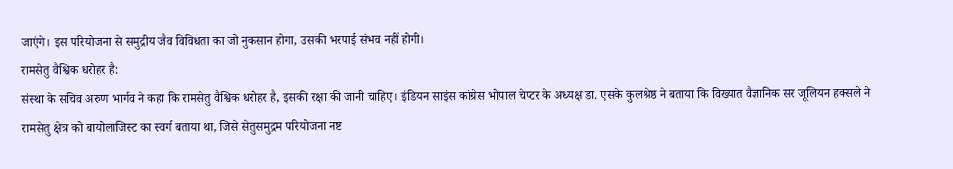जाएंगे। इस परियोजना से समुद्रीय जैव विविधता का जो नुकसान होगा, उसकी भरपाई संभव नहीं होगी।
रामसेतु वैश्विक धरोहर है:
संस्था के सचिव अरुण भार्गव ने कहा कि रामसेतु वैश्विक धरोहर है, इसकी रक्षा की जानी चाहिए। इंडियन साइंस कांग्रेस भोपाल चेप्टर के अध्यक्ष डा. एसके कुलश्रेष्ठ ने बताया कि विख्यात वैज्ञानिक सर जूलियन हक्सले ने रामसेतु क्षेत्र को बायोलाजिस्ट का स्वर्ग बताया था, जिसे सेतुसमुद्रम परियोजना नष्ट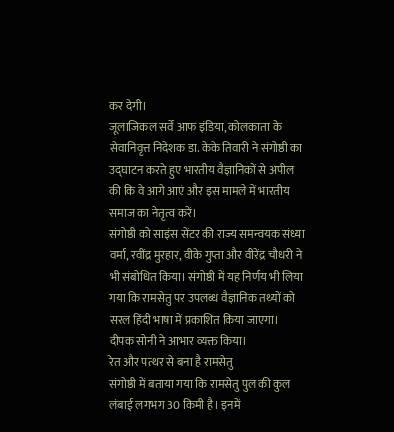कर देगी।
जूलाजिकल सर्वे आफ इंडिया, कोलकाता के सेवानिवृत्त निदेशक डा. केके तिवारी ने संगोष्ठी का उद्घाटन करते हुए भारतीय वैज्ञानिकों से अपील की कि वे आगे आएं और इस मामले में भारतीय समाज का नेतृत्व करें।
संगोष्ठी को साइंस सेंटर की राज्य समन्वयक संध्या वर्मा, रवींद्र मुरहार, वीके गुप्ता और वीरेंद्र चौधरी ने भी संबोधित किया। संगोष्ठी में यह निर्णय भी लिया गया कि रामसेतु पर उपलब्ध वैज्ञानिक तथ्यों को सरल हिंदी भाषा में प्रकाशित किया जाएगा। दीपक सोनी ने आभार व्यक्त किया।
रेत और पत्थर से बना है रामसेतु
संगोष्ठी में बताया गया कि रामसेतु पुल की कुल लंबाई लगभग 30 किमी है। इनमें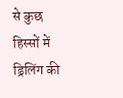से कुछ हिस्सों में ड्रिलिंग की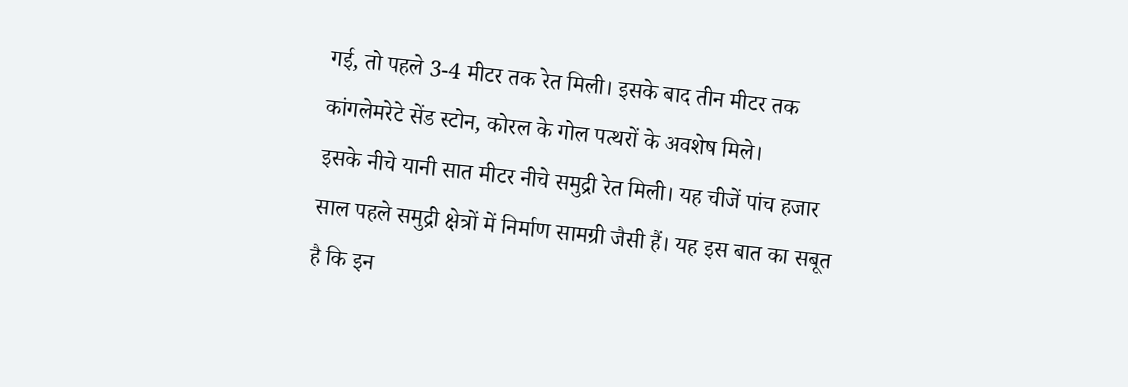गई, तो पहले 3-4 मीटर तक रेत मिली। इसके बाद तीन मीटर तक कांगलेमरेटे सेंड स्टोन, कोरल के गोल पत्थरों के अवशेष मिले।
इसके नीचे यानी सात मीटर नीचे समुद्री रेत मिली। यह चीजें पांच हजार साल पहले समुद्री क्षेत्रों में निर्माण सामग्री जैसी हैं। यह इस बात का सबूत है कि इन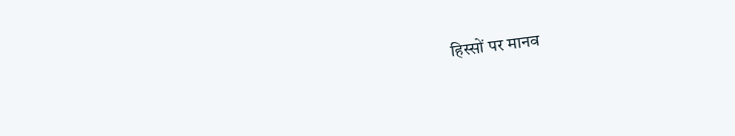हिस्सों पर मानव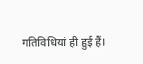गतिविधियां ही हुई हैं।